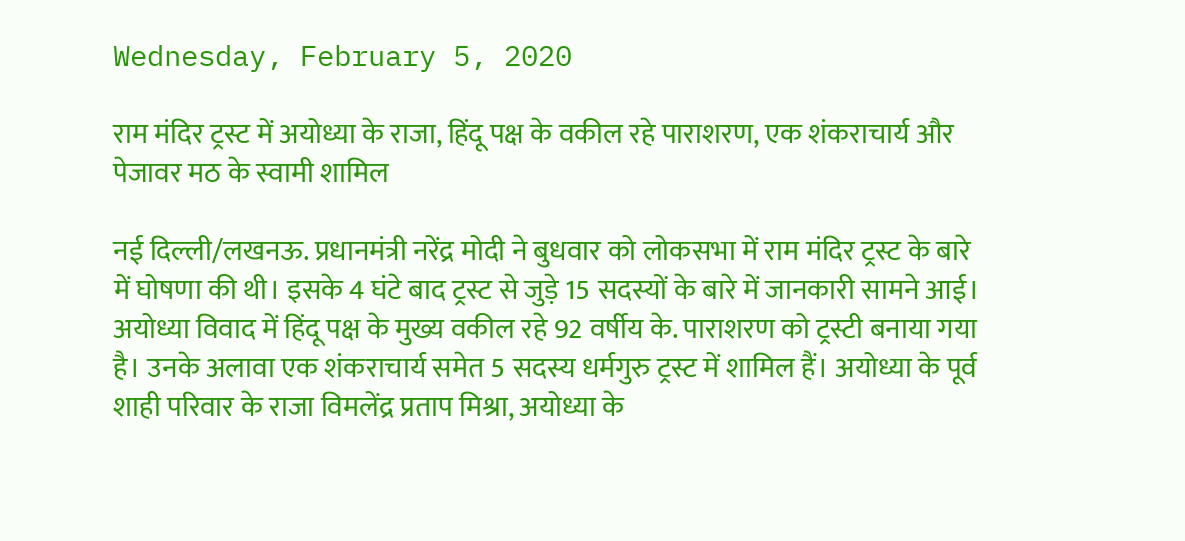Wednesday, February 5, 2020

राम मंदिर ट्रस्ट में अयोध्या के राजा, हिंदू पक्ष के वकील रहे पाराशरण, एक शंकराचार्य और पेजावर मठ के स्वामी शामिल

नई दिल्ली/लखनऊ. प्रधानमंत्री नरेंद्र मोदी ने बुधवार को लोकसभा में राम मंदिर ट्रस्ट के बारे में घोषणा की थी। इसके 4 घंटे बाद ट्रस्ट से जुड़े 15 सदस्यों के बारे में जानकारी सामने आई। अयोध्या विवाद में हिंदू पक्ष के मुख्य वकील रहे 92 वर्षीय के. पाराशरण को ट्रस्टी बनाया गया है। उनके अलावा एक शंकराचार्य समेत 5 सदस्य धर्मगुरु ट्रस्ट में शामिल हैं। अयोध्या के पूर्व शाही परिवार के राजा विमलेंद्र प्रताप मिश्रा, अयोध्या के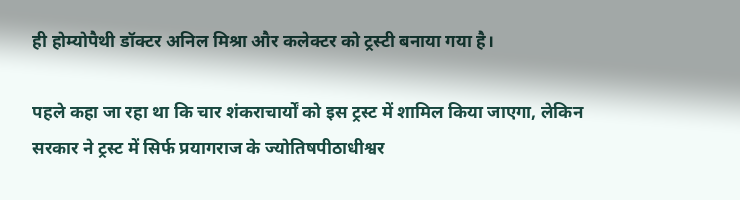ही होम्योपैथी डॉक्टर अनिल मिश्रा और कलेक्टर को ट्रस्टी बनाया गया है।

पहले कहा जा रहा था कि चार शंकराचार्यों को इस ट्रस्ट में शामिल किया जाएगा, लेकिन सरकार ने ट्रस्ट में सिर्फ प्रयागराज के ज्योतिषपीठाधीश्वर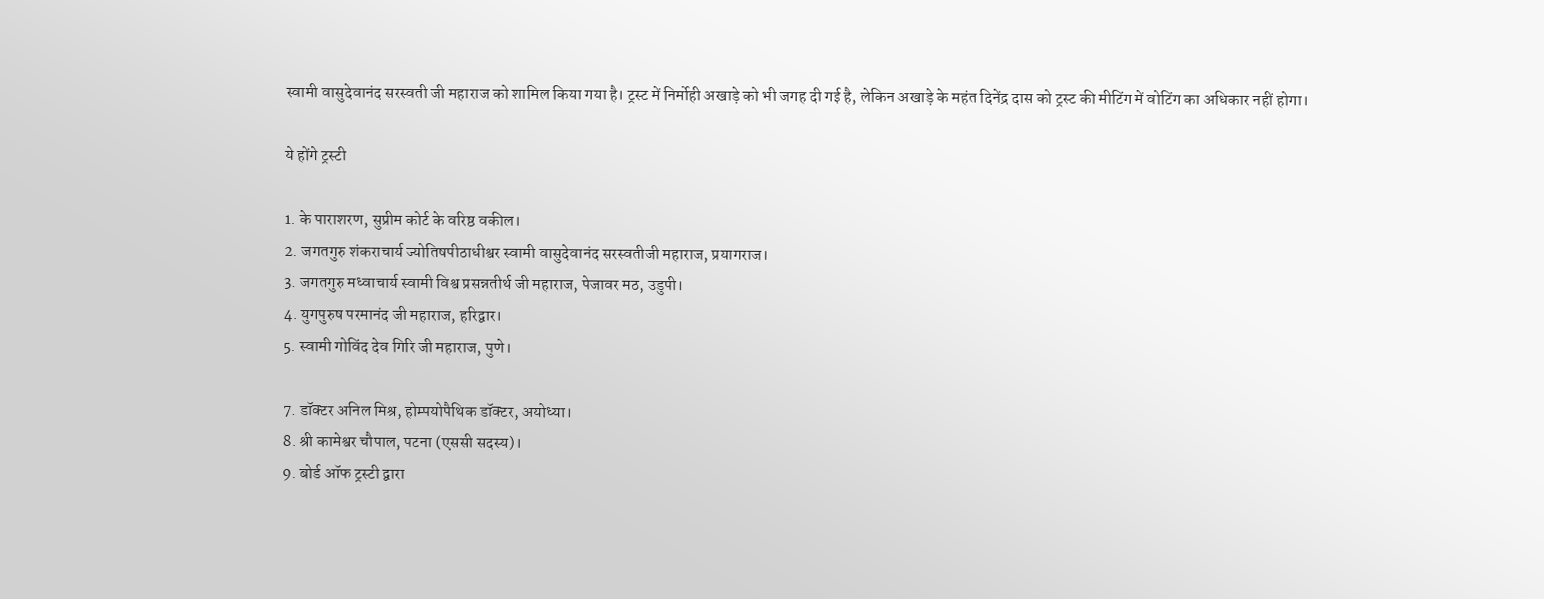स्वामी वासुदेवानंद सरस्वती जी महाराज को शामिल किया गया है। ट्रस्ट में निर्मोही अखाड़े को भी जगह दी गई है, लेकिन अखाड़े के महंत दिनेंद्र दास को ट्रस्ट की मीटिंग में वोटिंग का अधिकार नहीं होगा।

ये होंगे ट्रस्टी

1. के पाराशरण, सुप्रीम कोर्ट के वरिष्ठ वकील।
2. जगतगुरु शंकराचार्य ज्योतिषपीठाधीश्वर स्वामी वासुदेवानंद सरस्वतीजी महाराज, प्रयागराज।
3. जगतगुरु मध्वाचार्य स्वामी विश्व प्रसन्नतीर्थ जी महाराज, पेजावर मठ, उडुपी।
4. युगपुरुष परमानंद जी महाराज, हरिद्वार।
5. स्वामी गोविंद देव गिरि जी महाराज, पुणे।

7. डॉक्टर अनिल मिश्र, होम्पयोपैथिक डॉक्टर, अयोध्या।
8. श्री कामेश्वर चौपाल, पटना (एससी सदस्य)।
9. बोर्ड ऑफ ट्रस्टी द्वारा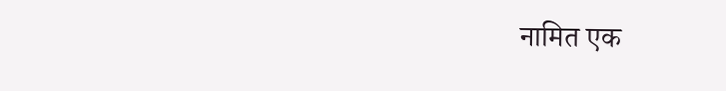नामित एक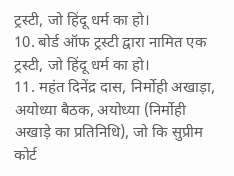ट्रस्टी, जो हिंदू धर्म का हो।
10. बोर्ड ऑफ ट्रस्टी द्वारा नामित एक ट्रस्टी, जो हिंदू धर्म का हो।
11. महंत दिनेंद्र दास, निर्मोही अखाड़ा, अयोध्या बैठक, अयोध्या (निर्मोही अखाड़े का प्रतिनिधि), जो कि सुप्रीम कोर्ट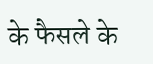के फैसले के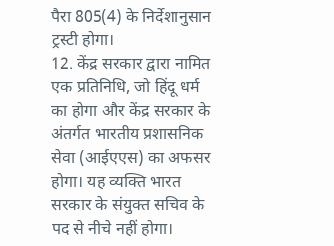पैरा 805(4) के निर्देशानुसान ट्रस्टी होगा।
12. केंद्र सरकार द्वारा नामित एक प्रतिनिधि, जो हिंदू धर्म का होगा और केंद्र सरकार के अंतर्गत भारतीय प्रशासनिक सेवा (आईएएस) का अफसर होगा। यह व्यक्ति भारत सरकार के संयुक्त सचिव के पद से नीचे नहीं होगा।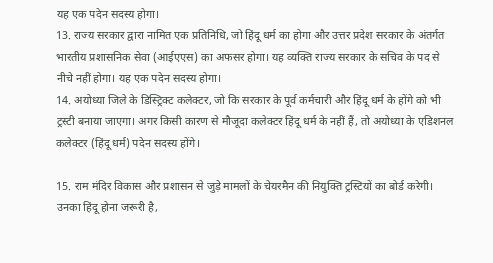यह एक पदेन सदस्य होगा।
13. राज्य सरकार द्वारा नामित एक प्रतिनिधि, जो हिंदू धर्म का होगा और उत्तर प्रदेश सरकार के अंतर्गत भारतीय प्रशासनिक सेवा (आईएएस) का अफसर होगा। यह व्यक्ति राज्य सरकार के सचिव के पद से नीचे नहीं होगा। यह एक पदेन सदस्य होगा।
14. अयोध्या जिले के डिस्ट्रिक्ट कलेक्टर, जो कि सरकार के पूर्व कर्मचारी और हिंदू धर्म के होंगे को भी ट्रस्टी बनाया जाएगा। अगर किसी कारण से मौजूदा कलेक्टर हिंदू धर्म के नहीं हैं, तो अयोध्या के एडिशनल कलेक्टर (हिंदू धर्म) पदेन सदस्य होंगे।

15. राम मंदिर विकास और प्रशासन से जुड़े मामलों के चेयरमैन की नियुक्ति ट्रस्टियों का बोर्ड करेगी। उनका हिंदू होना जरूरी है,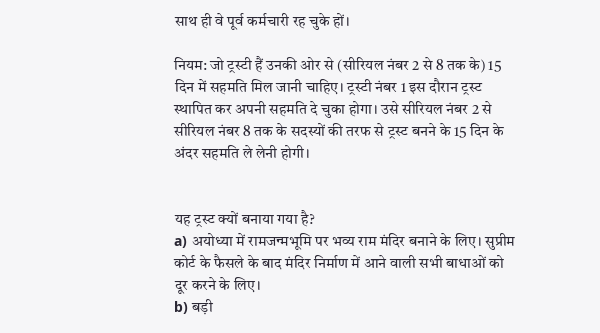साथ ही वे पूर्व कर्मचारी रह चुके हों।

नियम: जो ट्रस्टी हैं उनकी ओर से (सीरियल नंबर 2 से 8 तक के) 15 दिन में सहमति मिल जानी चाहिए। ट्रस्टी नंबर 1 इस दौरान ट्रस्ट स्थापित कर अपनी सहमति दे चुका होगा। उसे सीरियल नंबर 2 से सीरियल नंबर 8 तक के सदस्यों की तरफ से ट्रस्ट बनने के 15 दिन के अंदर सहमति ले लेनी होगी।


यह ट्रस्ट क्यों बनाया गया है?
a) अयोध्या में रामजन्मभूमि पर भव्य राम मंदिर बनाने के लिए। सुप्रीम कोर्ट के फैसले के बाद मंदिर निर्माण में आने वाली सभी बाधाओं को दूर करने के लिए।
b) बड़ी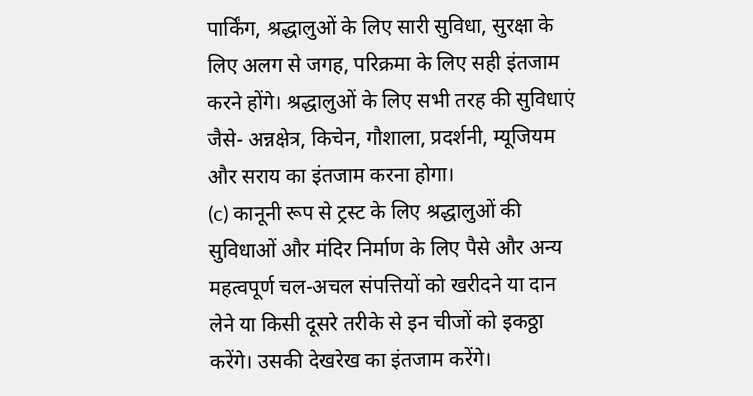पार्किंग, श्रद्धालुओं के लिए सारी सुविधा, सुरक्षा के लिए अलग से जगह, परिक्रमा के लिए सही इंतजाम करने होंगे। श्रद्धालुओं के लिए सभी तरह की सुविधाएं जैसे- अन्नक्षेत्र, किचेन, गौशाला, प्रदर्शनी, म्यूजियम और सराय का इंतजाम करना होगा।
(c) कानूनी रूप से ट्रस्ट के लिए श्रद्धालुओं की सुविधाओं और मंदिर निर्माण के लिए पैसे और अन्य महत्वपूर्ण चल-अचल संपत्तियों को खरीदने या दान लेने या किसी दूसरे तरीके से इन चीजों को इकठ्ठा करेंगे। उसकी देखरेख का इंतजाम करेंगे।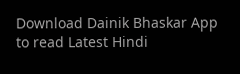Download Dainik Bhaskar App to read Latest Hindi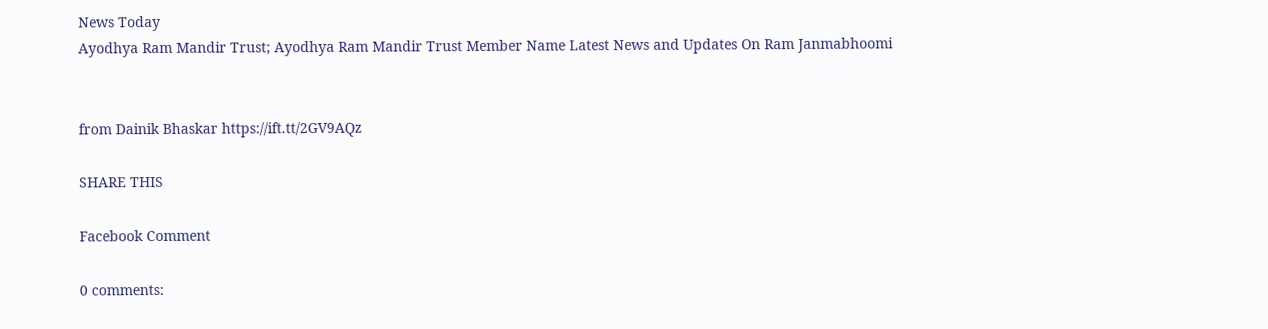News Today
Ayodhya Ram Mandir Trust; Ayodhya Ram Mandir Trust Member Name Latest News and Updates On Ram Janmabhoomi


from Dainik Bhaskar https://ift.tt/2GV9AQz

SHARE THIS

Facebook Comment

0 comments: